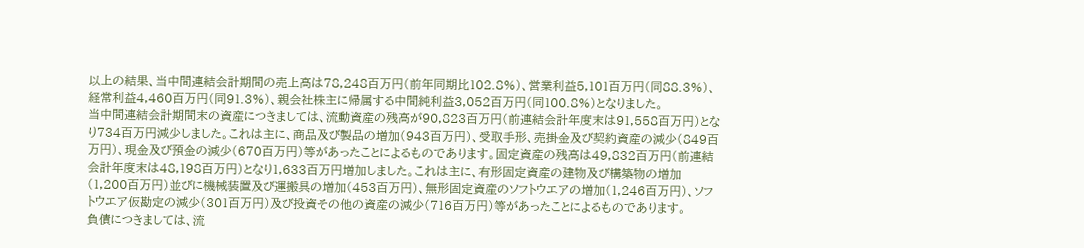以上の結果、当中間連結会計期間の売上高は78,248百万円(前年同期比102.8%)、営業利益5,101百万円(同88.3%)、経常利益4,460百万円(同91.3%)、親会社株主に帰属する中間純利益3,052百万円(同100.8%)となりました。
当中間連結会計期間末の資産につきましては、流動資産の残高が90,823百万円(前連結会計年度末は91,558百万円)となり734百万円減少しました。これは主に、商品及び製品の増加(943百万円)、受取手形、売掛金及び契約資産の減少(849百万円)、現金及び預金の減少(670百万円)等があったことによるものであります。固定資産の残高は49,832百万円(前連結会計年度末は48,198百万円)となり1,633百万円増加しました。これは主に、有形固定資産の建物及び構築物の増加(1,200百万円)並びに機械装置及び運搬具の増加(453百万円)、無形固定資産のソフトウエアの増加(1,246百万円)、ソフトウエア仮勘定の減少(301百万円)及び投資その他の資産の減少(716百万円)等があったことによるものであります。
負債につきましては、流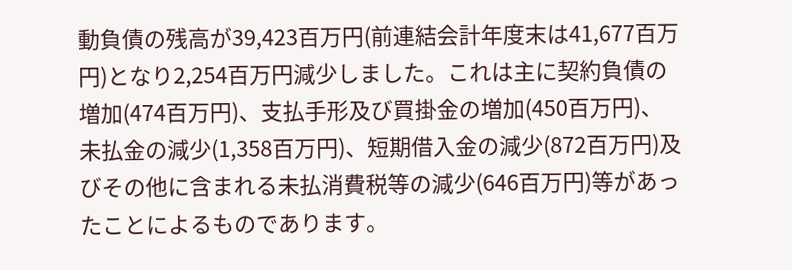動負債の残高が39,423百万円(前連結会計年度末は41,677百万円)となり2,254百万円減少しました。これは主に契約負債の増加(474百万円)、支払手形及び買掛金の増加(450百万円)、未払金の減少(1,358百万円)、短期借入金の減少(872百万円)及びその他に含まれる未払消費税等の減少(646百万円)等があったことによるものであります。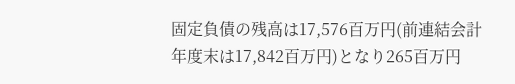固定負債の残高は17,576百万円(前連結会計年度末は17,842百万円)となり265百万円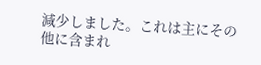減少しました。これは主にその他に含まれ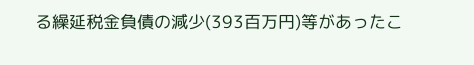る繰延税金負債の減少(393百万円)等があったこ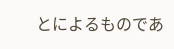とによるものであ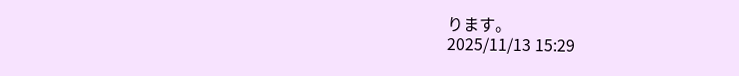ります。
2025/11/13 15:29